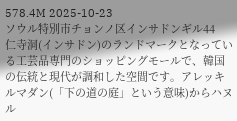578.4M 2025-10-23
ソウル特別市チョンノ区インサドンギル44
仁寺洞(インサドン)のランドマークとなっている工芸品専門のショッピングモールで、韓国の伝統と現代が調和した空間です。アレッキルマダン(「下の道の庭」という意味)からハヌル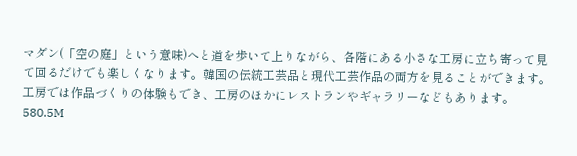マダン(「空の庭」という意味)へと道を歩いて上りながら、各階にある小さな工房に立ち寄って見て回るだけでも楽しくなります。韓国の伝統工芸品と現代工芸作品の両方を見ることができます。工房では作品づくりの体験もでき、工房のほかにレストランやギャラリーなどもあります。
580.5M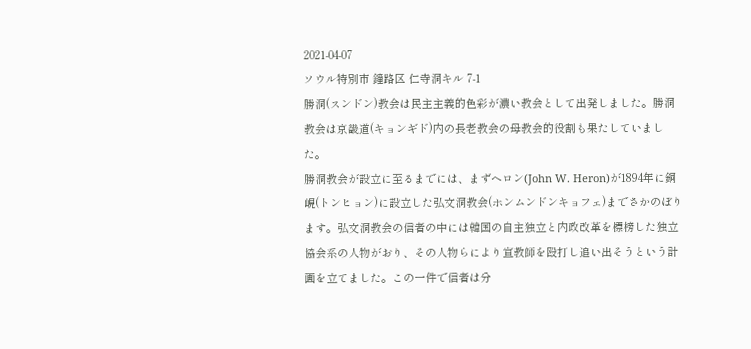2021-04-07
ソウル特別市 鐘路区 仁寺洞キル 7-1
勝洞(スンドン)教会は民主主義的色彩が濃い教会として出発しました。勝洞教会は京畿道(キョンギド)内の長老教会の母教会的役割も果たしていました。
勝洞教会が設立に至るまでには、まずヘロン(John W. Heron)が1894年に銅峴(トンヒョン)に設立した弘文洞教会(ホンムンドンキョフェ)までさかのぼります。弘文洞教会の信者の中には韓国の自主独立と内政改革を標榜した独立協会系の人物がおり、その人物らにより宣教師を殴打し追い出そうという計画を立てました。この一件で信者は分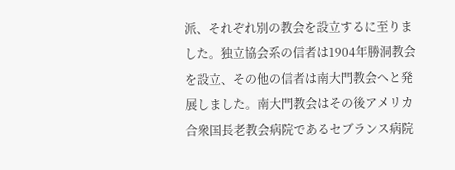派、それぞれ別の教会を設立するに至りました。独立協会系の信者は1904年勝洞教会を設立、その他の信者は南大門教会へと発展しました。南大門教会はその後アメリカ合衆国長老教会病院であるセブランス病院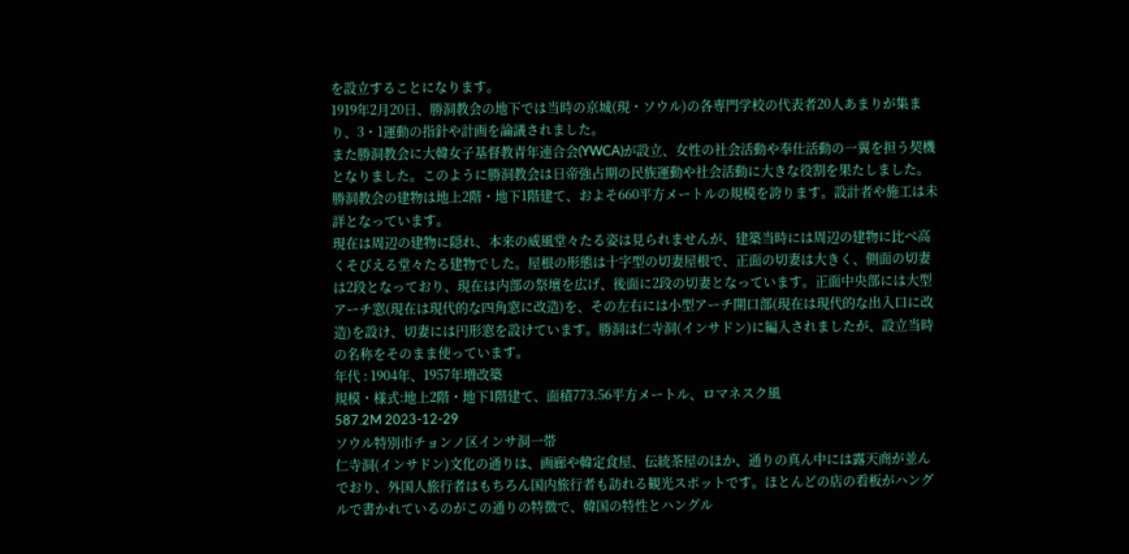を設立することになります。
1919年2月20日、勝洞教会の地下では当時の京城(現・ソウル)の各専門学校の代表者20人あまりが集まり、3・1運動の指針や計画を論議されました。
また勝洞教会に大韓女子基督教青年連合会(YWCA)が設立、女性の社会活動や奉仕活動の一翼を担う契機となりました。このように勝洞教会は日帝強占期の民族運動や社会活動に大きな役割を果たしました。
勝洞教会の建物は地上2階・地下1階建て、およそ660平方メートルの規模を誇ります。設計者や施工は未詳となっています。
現在は周辺の建物に隠れ、本来の威風堂々たる姿は見られませんが、建築当時には周辺の建物に比べ高くそびえる堂々たる建物でした。屋根の形態は十字型の切妻屋根で、正面の切妻は大きく、側面の切妻は2段となっており、現在は内部の祭壇を広げ、後面に2段の切妻となっています。正面中央部には大型アーチ窓(現在は現代的な四角窓に改造)を、その左右には小型アーチ開口部(現在は現代的な出入口に改造)を設け、切妻には円形窓を設けています。勝洞は仁寺洞(インサドン)に編入されましたが、設立当時の名称をそのまま使っています。
年代 : 1904年、1957年増改築
規模・様式:地上2階・地下1階建て、面積773.56平方メートル、ロマネスク風
587.2M 2023-12-29
ソウル特別市チョンノ区インサ洞一帯
仁寺洞(インサドン)文化の通りは、画廊や韓定食屋、伝統茶屋のほか、通りの真ん中には露天商が並んでおり、外国人旅行者はもちろん国内旅行者も訪れる観光スポットです。ほとんどの店の看板がハングルで書かれているのがこの通りの特徴で、韓国の特性とハングル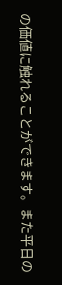の価値に触れることができます。また平日の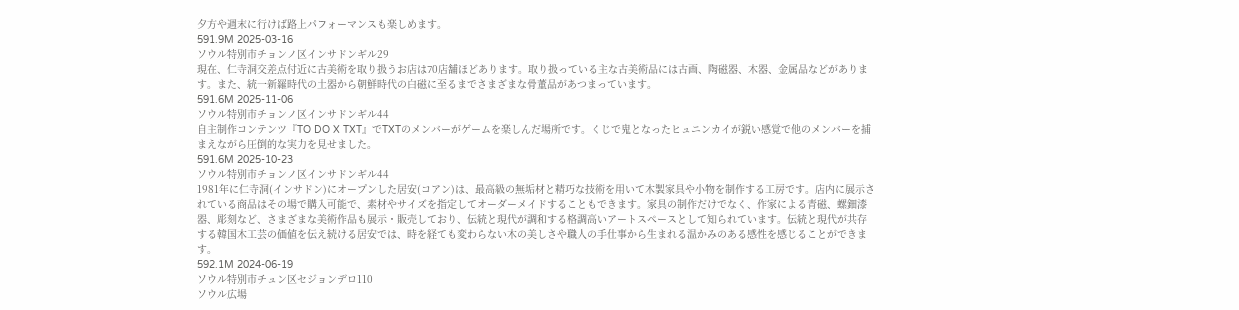夕方や週末に行けば路上パフォーマンスも楽しめます。
591.9M 2025-03-16
ソウル特別市チョンノ区インサドンギル29
現在、仁寺洞交差点付近に古美術を取り扱うお店は70店舗ほどあります。取り扱っている主な古美術品には古画、陶磁器、木器、金属品などがあります。また、統一新羅時代の土器から朝鮮時代の白磁に至るまでさまざまな骨董品があつまっています。
591.6M 2025-11-06
ソウル特別市チョンノ区インサドンギル44
自主制作コンテンツ『TO DO X TXT』でTXTのメンバーがゲームを楽しんだ場所です。くじで鬼となったヒュニンカイが鋭い感覚で他のメンバーを捕まえながら圧倒的な実力を見せました。
591.6M 2025-10-23
ソウル特別市チョンノ区インサドンギル44
1981年に仁寺洞(インサドン)にオープンした居安(コアン)は、最高級の無垢材と精巧な技術を用いて木製家具や小物を制作する工房です。店内に展示されている商品はその場で購入可能で、素材やサイズを指定してオーダーメイドすることもできます。家具の制作だけでなく、作家による青磁、螺鈿漆器、彫刻など、さまざまな美術作品も展示・販売しており、伝統と現代が調和する格調高いアートスペースとして知られています。伝統と現代が共存する韓国木工芸の価値を伝え続ける居安では、時を経ても変わらない木の美しさや職人の手仕事から生まれる温かみのある感性を感じることができます。
592.1M 2024-06-19
ソウル特別市チュン区セジョンデロ110
ソウル広場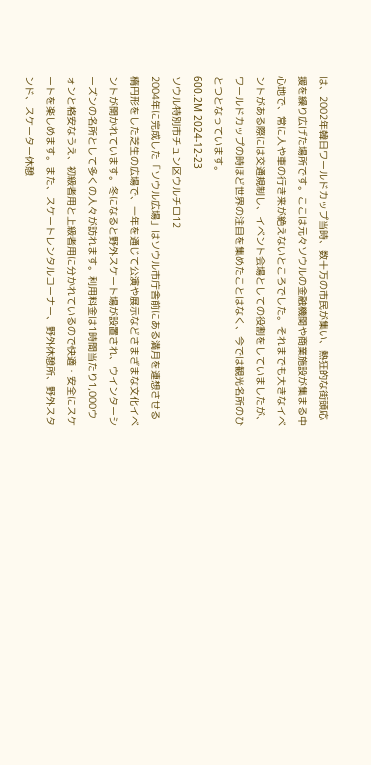は、2002年韓日ワールドカップ当時、数十万の市民が集い、熱狂的な街頭応援を繰り広げた場所です。ここは元々ソウルの金融機関や商業施設が集まる中心地で、常に人や車の行き来が絶えないところでした。それまでも大きなイベントがある際には交通規制し、イベント会場としての役割をしていましたが、ワールドカップの時ほど世界の注目を集めたことはなく、今では観光名所のひとつとなっています。
600.2M 2024-12-23
ソウル特別市チュン区ウルチロ12
2004年に完成した「ソウル広場」はソウル市庁舎前にある満月を連想させる楕円形をした芝生の広場で、一年を通じて公演や展示などさまざまな文化イベントが開かれています。冬になると野外スケート場が設置され、ウインターシーズンの名所として多くの人々が訪れます。利用料金は1時間当たり1,000ウォンと格安なうえ、初級者用と上級者用に分かれているので快適・安全にスケートを楽しめます。また、スケートレンタルコーナー、野外休憩所、野外スタンド、スケーター休憩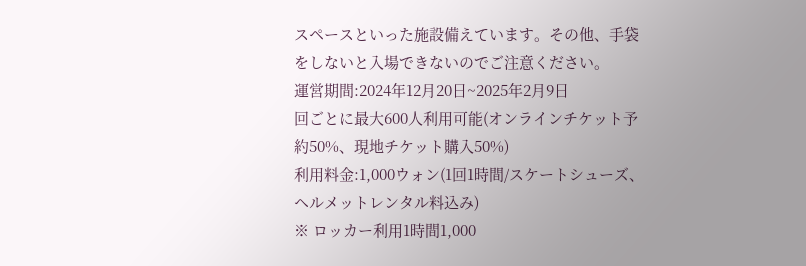スペースといった施設備えています。その他、手袋をしないと入場できないのでご注意ください。
運営期間:2024年12月20日~2025年2月9日
回ごとに最大600人利用可能(オンラインチケット予約50%、現地チケット購入50%)
利用料金:1,000ウォン(1回1時間/スケートシューズ、ヘルメットレンタル料込み)
※ ロッカー利用1時間1,000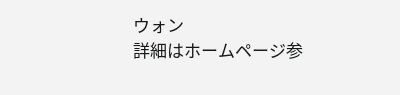ウォン
詳細はホームページ参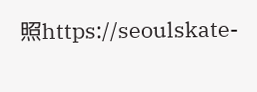照https://seoulskate-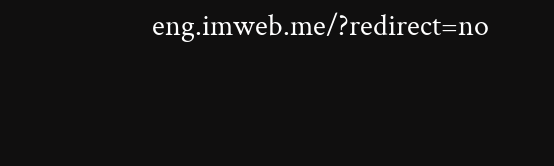eng.imweb.me/?redirect=no